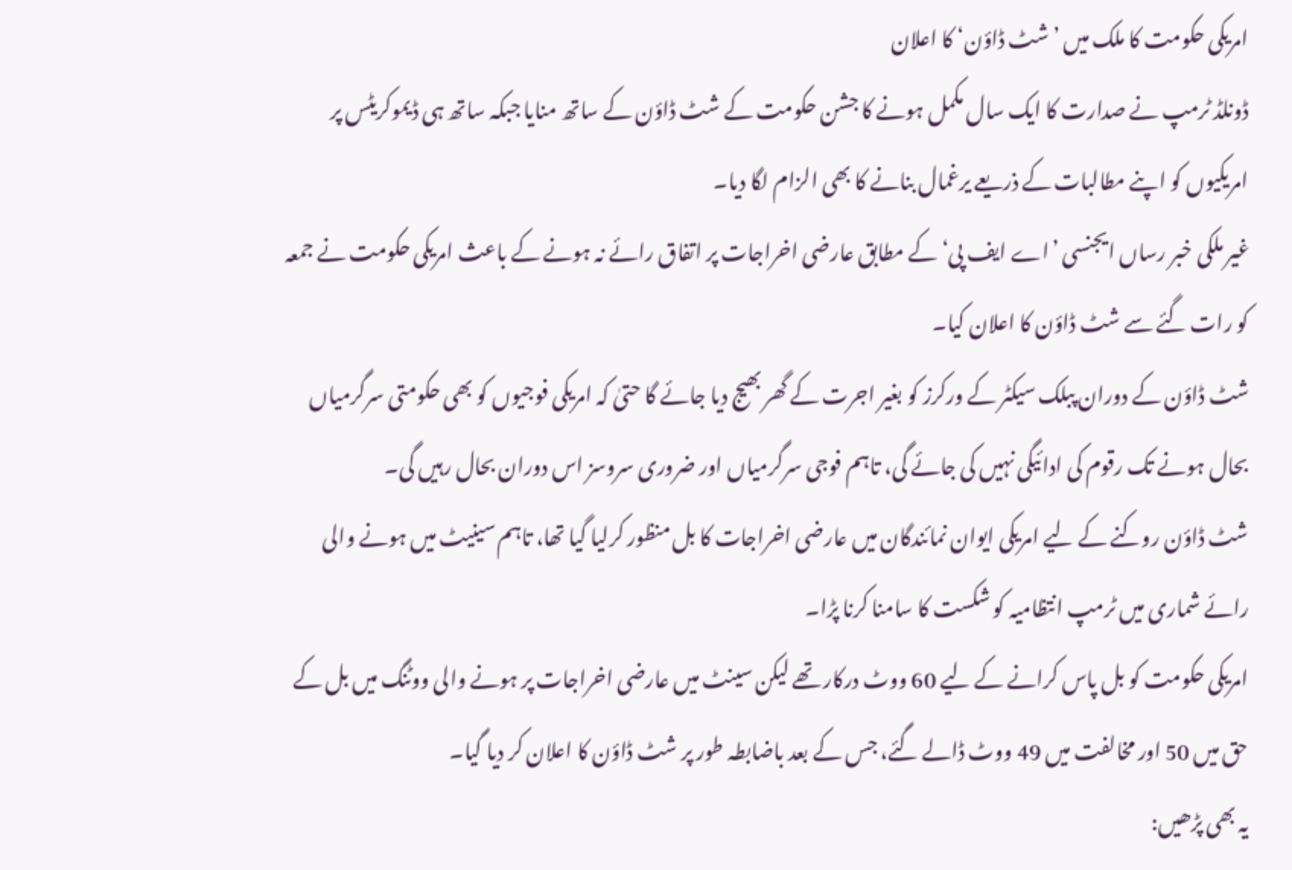امریکی حکومت کا ملک میں ’شٹ ڈاؤن‘ کا اعلان
ڈونلڈ ٹرمپ نے صدارت کا ایک سال مکمل ہونے کا جشن حکومت کے شٹ ڈاؤن کے ساتھ منایا جبکہ ساتھ ہی ڈیموکریٹس پر امریکیوں کو اپنے مطالبات کے ذریعے یرغمال بنانے کا بھی الزام لگا دیا۔
غیر ملکی خبر رساں ایجنسی ’اے ایف پی‘ کے مطابق عارضی اخراجات پر اتفاق رائے نہ ہونے کے باعث امریکی حکومت نے جمعہ کو رات گئے سے شٹ ڈاؤن کا اعلان کیا۔
شٹ ڈاؤن کے دوران پبلک سیکٹر کے ورکرز کو بغیر اجرت کے گھر بھیج دیا جائے گا حتیٰ کہ امریکی فوجیوں کو بھی حکومتی سرگرمیاں بحال ہونے تک رقوم کی ادائیگی نہیں کی جائے گی، تاہم فوجی سرگرمیاں اور ضروری سروسز اس دوران بحال رہیں گی۔
شٹ ڈاؤن روکنے کے لیے امریکی ایوان نمائندگان میں عارضی اخراجات کا بل منظور کرلیا گیا تھا، تاہم سینیٹ میں ہونے والی رائے شماری میں ٹرمپ انتظامیہ کو شکست کا سامنا کرنا پڑا۔
امریکی حکومت کو بل پاس کرانے کے لیے 60 ووٹ درکار تھے لیکن سینٹ میں عارضی اخراجات پر ہونے والی ووٹنگ میں بل کے حق میں 50 اور مخالفت میں 49 ووٹ ڈالے گئے، جس کے بعد باضابطہ طور پر شٹ ڈاؤن کا اعلان کر دیا گیا۔
یہ بھی پڑھیں: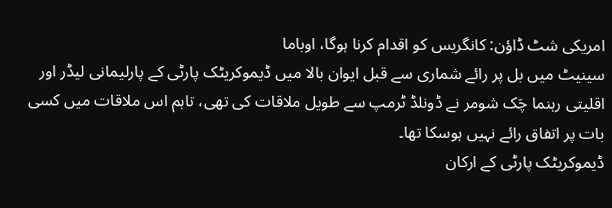امریکی شٹ ڈاؤن: کانگریس کو اقدام کرنا ہوگا، اوباما
سینیٹ میں بل پر رائے شماری سے قبل ایوان بالا میں ڈیموکریٹک پارٹی کے پارلیمانی لیڈر اور اقلیتی رہنما چَک شومر نے ڈونلڈ ٹرمپ سے طویل ملاقات کی تھی، تاہم اس ملاقات میں کسی بات پر اتفاق رائے نہیں ہوسکا تھا۔
ڈیموکریٹک پارٹی کے ارکان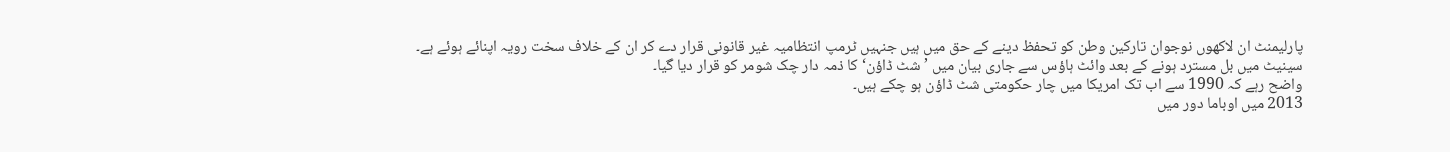پارلیمنٹ ان لاکھوں نوجوان تارکین وطن کو تحفظ دینے کے حق میں ہیں جنہیں ٹرمپ انتظامیہ غیر قانونی قرار دے کر ان کے خلاف سخت رویہ اپنائے ہوئے ہے۔
سینیٹ میں بل مسترد ہونے کے بعد وائٹ ہاؤس سے جاری بیان میں ’شٹ ڈاؤن‘ کا ذمہ دار چک شومر کو قرار دیا گیا۔
واضح رہے کہ 1990 سے اب تک امریکا میں چار حکومتی شٹ ڈاؤن ہو چکے ہیں۔
2013 میں اوباما دور میں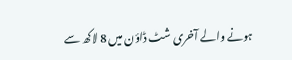ہونے والے آخری شٹ ڈاؤن میں 8 لاکھ سے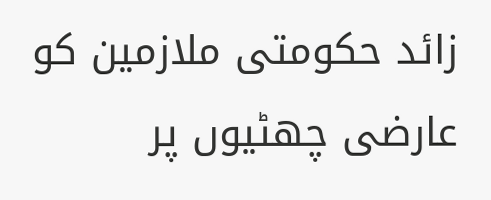زائد حکومتی ملازمین کو عارضی چھٹیوں پر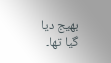بھیج دیا گیا تھا۔